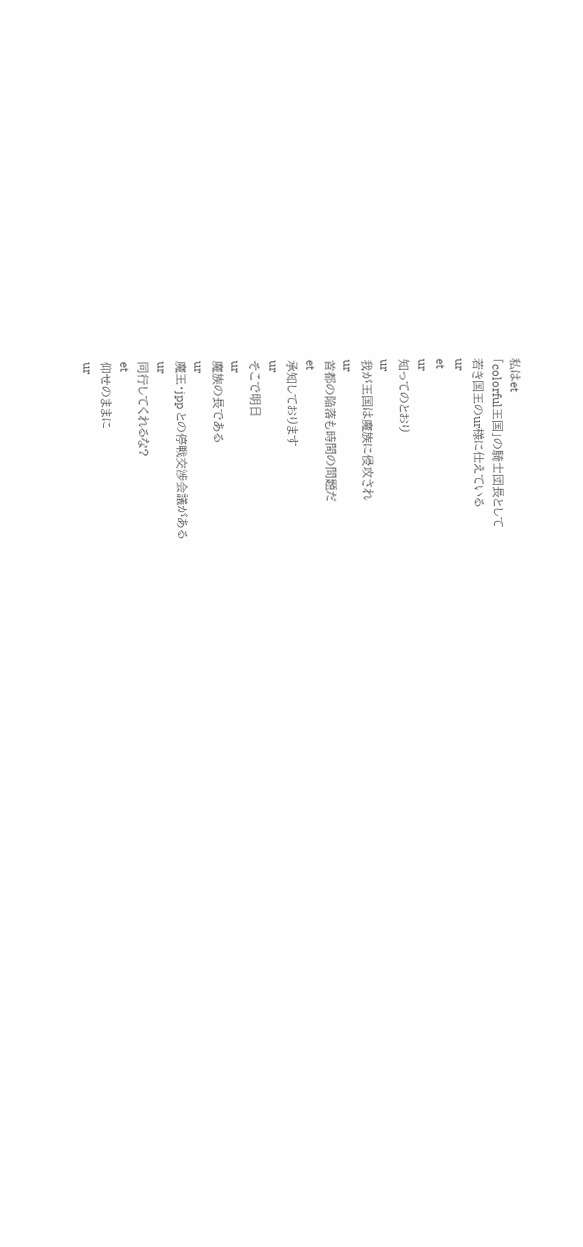私はet
「colorful王国」の騎士団長として
若き国王のur様に仕えている
ur
et
ur
知ってのとおり
ur
我が王国は魔族に侵攻され
ur
首都の陥落も時間の問題だ
et
承知しております
ur
そこで明日
ur
魔族の長である
ur
魔王・jpp との停戦交渉会議がある
ur
同行してくれるな?
et
仰せのままに
ur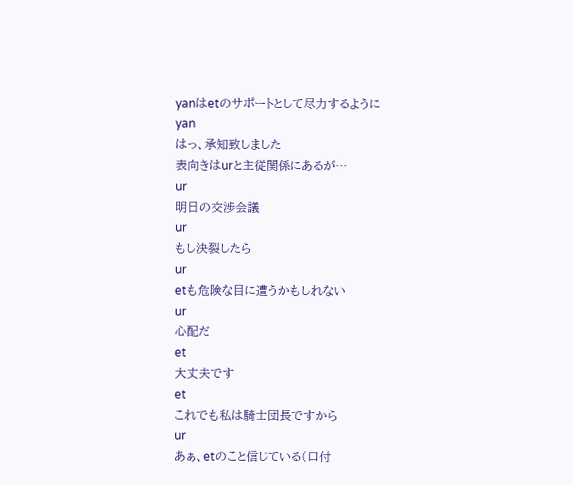yanはetのサポートとして尽力するように
yan
はっ、承知致しました
表向きはurと主従関係にあるが…
ur
明日の交渉会議
ur
もし決裂したら
ur
etも危険な目に遭うかもしれない
ur
心配だ
et
大丈夫です
et
これでも私は騎士団長ですから
ur
あぁ、etのこと信じている(口付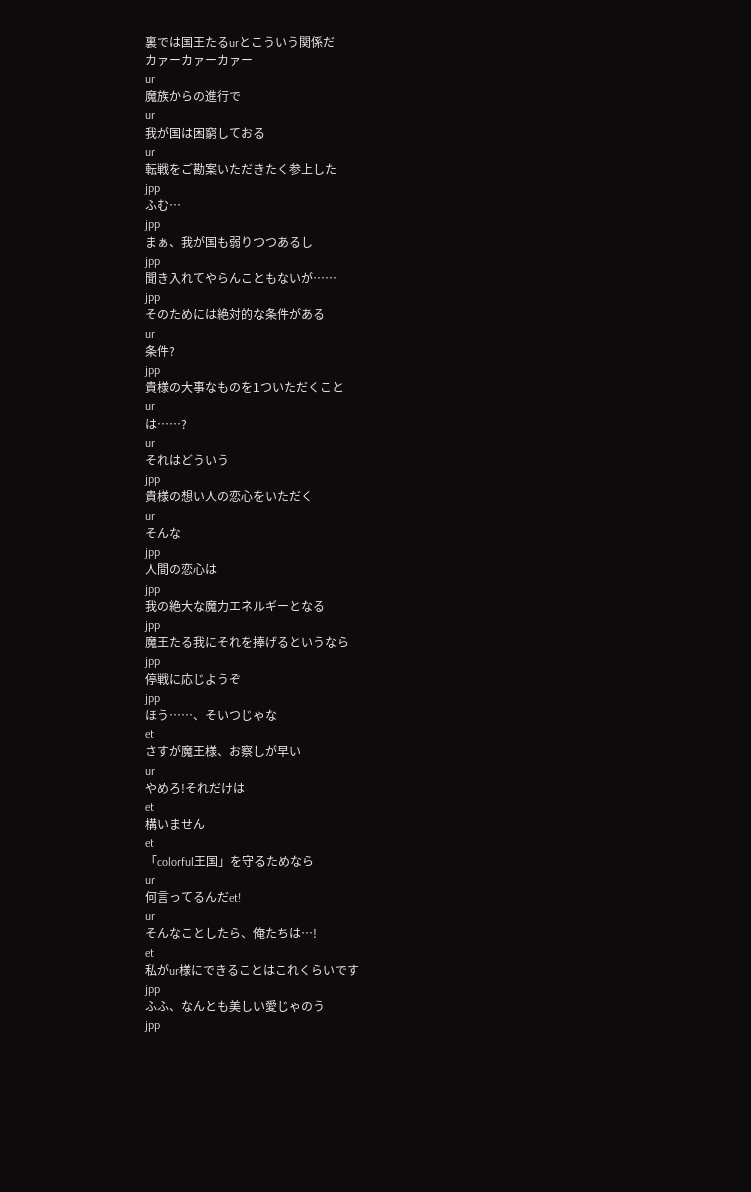裏では国王たるurとこういう関係だ
カァーカァーカァー
ur
魔族からの進行で
ur
我が国は困窮しておる
ur
転戦をご勘案いただきたく参上した
jpp
ふむ…
jpp
まぁ、我が国も弱りつつあるし
jpp
聞き入れてやらんこともないが……
jpp
そのためには絶対的な条件がある
ur
条件?
jpp
貴様の大事なものを1ついただくこと
ur
は……?
ur
それはどういう
jpp
貴様の想い人の恋心をいただく
ur
そんな
jpp
人間の恋心は
jpp
我の絶大な魔力エネルギーとなる
jpp
魔王たる我にそれを捧げるというなら
jpp
停戦に応じようぞ
jpp
ほう……、そいつじゃな
et
さすが魔王様、お察しが早い
ur
やめろ!それだけは
et
構いません
et
「colorful王国」を守るためなら
ur
何言ってるんだet!
ur
そんなことしたら、俺たちは…!
et
私がur様にできることはこれくらいです
jpp
ふふ、なんとも美しい愛じゃのう
jpp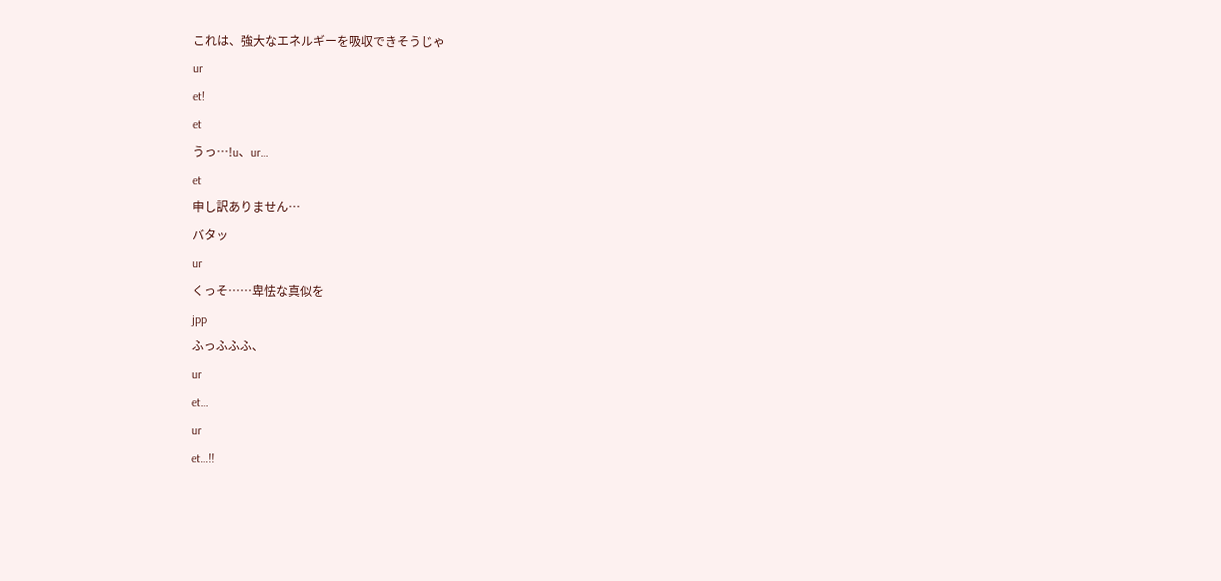これは、強大なエネルギーを吸収できそうじゃ
ur
et!
et
うっ…!u、ur…
et
申し訳ありません…
バタッ
ur
くっそ……卑怯な真似を
jpp
ふっふふふ、
ur
et…
ur
et…!!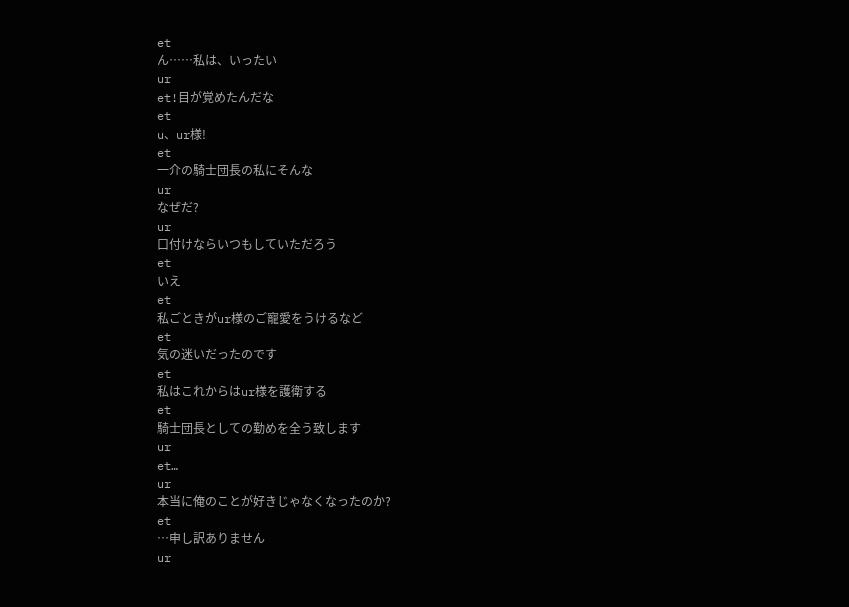et
ん……私は、いったい
ur
et!目が覚めたんだな
et
u、ur様!
et
一介の騎士団長の私にそんな
ur
なぜだ?
ur
口付けならいつもしていただろう
et
いえ
et
私ごときがur様のご寵愛をうけるなど
et
気の迷いだったのです
et
私はこれからはur様を護衛する
et
騎士団長としての勤めを全う致します
ur
et…
ur
本当に俺のことが好きじゃなくなったのか?
et
…申し訳ありません
ur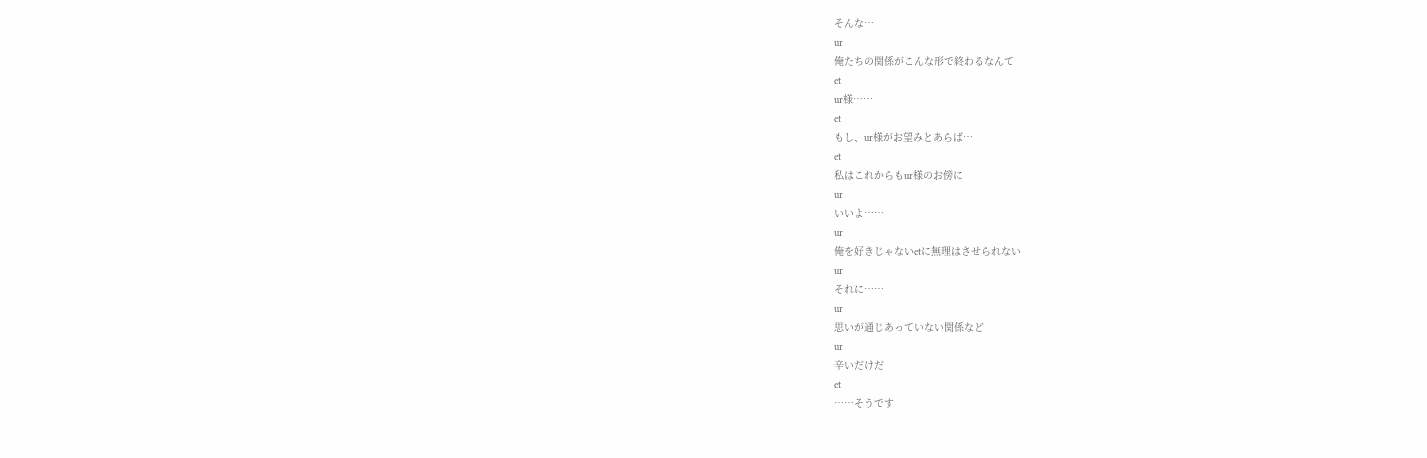そんな…
ur
俺たちの関係がこんな形で終わるなんて
et
ur様……
et
もし、ur様がお望みとあらば…
et
私はこれからもur様のお傍に
ur
いいよ……
ur
俺を好きじゃないetに無理はさせられない
ur
それに……
ur
思いが通じあっていない関係など
ur
辛いだけだ
et
……そうです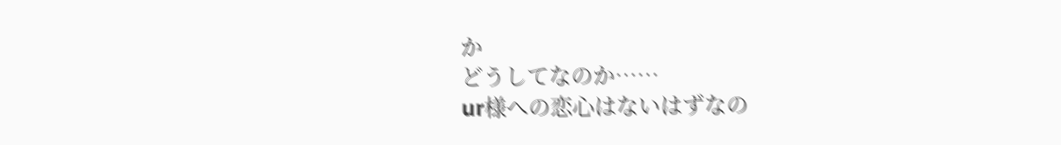か
どうしてなのか……
ur様への恋心はないはずなの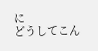に
どうしてこん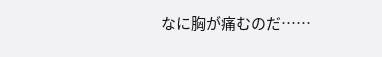なに胸が痛むのだ……